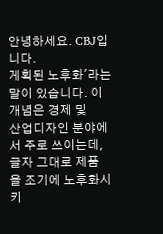안녕하세요. CBJ입니다.
게획된 노후화'라는 말이 있습니다. 이 개념은 경제 및
산업디자인 분야에서 주로 쓰이는데, 글자 그대로 제품
을 조기에 노후화시키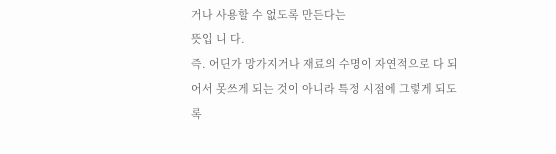거나 사용할 수 없도록 만든다는
뜻입 니 다.
즉. 어딘가 망가지거나 재료의 수명이 자연적으로 다 되
어서 못쓰게 되는 것이 아니라 특정 시점에 그렇게 되도
록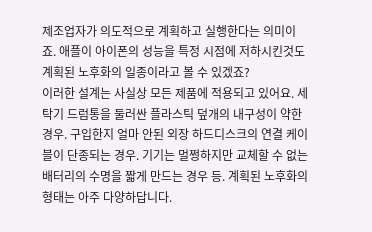제조업자가 의도적으로 계획하고 실행한다는 의미이
죠. 애플이 아이폰의 성능을 특정 시점에 저하시킨것도
계획된 노후화의 일종이라고 볼 수 있겠죠?
이러한 설계는 사실상 모든 제품에 적용되고 있어요. 세
탁기 드럼통을 둘러싼 플라스틱 덮개의 내구성이 약한
경우. 구입한지 얼마 안된 외장 하드디스크의 연결 케이
블이 단종되는 경우. 기기는 멀쩡하지만 교체할 수 없는
배터리의 수명을 짧게 만드는 경우 등. 계획된 노후화의
형태는 아주 다양하답니다.